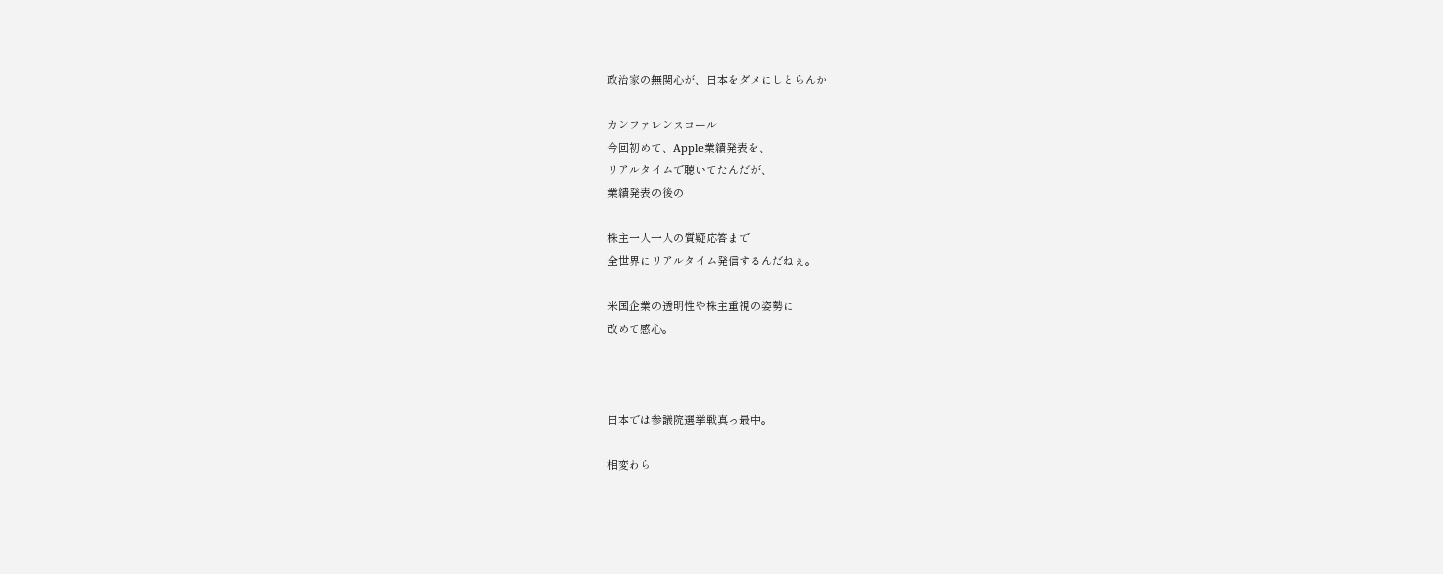政治家の無関心が、日本をダメにしとらんか

カンファレンスコール
今回初めて、Apple業績発表を、
リアルタイムで聴いてたんだが、
業績発表の後の

株主一人一人の質疑応答まで
全世界にリアルタイム発信するんだねぇ。

米国企業の透明性や株主重視の姿勢に
改めて感心。



日本では参議院選挙戦真っ最中。

相変わら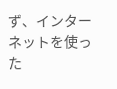ず、インターネットを使った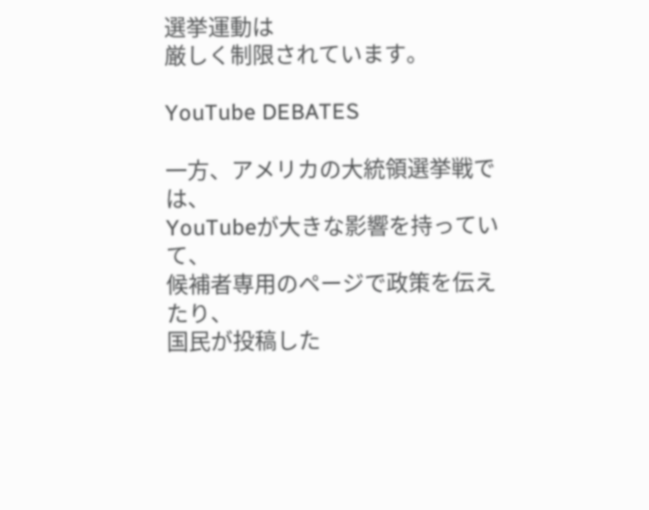選挙運動は
厳しく制限されています。

YouTube DEBATES

一方、アメリカの大統領選挙戦では、
YouTubeが大きな影響を持っていて、
候補者専用のページで政策を伝えたり、
国民が投稿した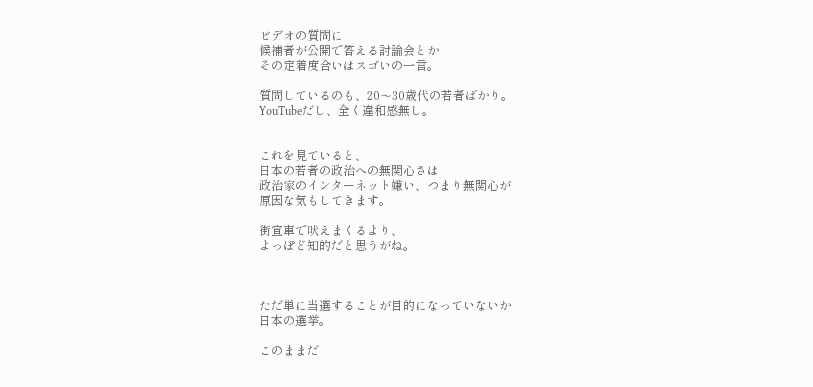ビデオの質問に
候補者が公開で答える討論会とか
その定着度合いはスゴいの一言。

質問しているのも、20〜30歳代の若者ばかり。
YouTubeだし、全く違和感無し。


これを見ていると、
日本の若者の政治への無関心さは
政治家のインターネット嫌い、つまり無関心が
原因な気もしてきます。

街宣車で吠えまくるより、
よっぽど知的だと思うがね。



ただ単に当選することが目的になっていないか
日本の選挙。

このままだ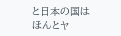と日本の国は
ほんとヤ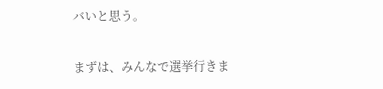バいと思う。

まずは、みんなで選挙行きま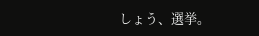しょう、選挙。